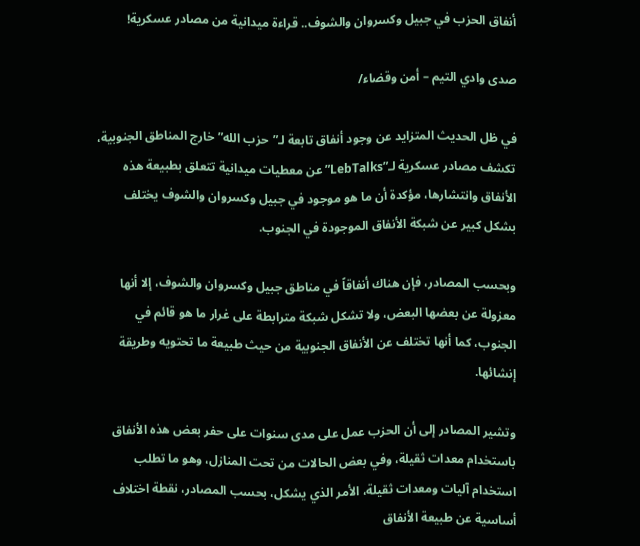أنفاق الحزب في جبيل وكسروان والشوف.. قراءة ميدانية من مصادر عسكرية!

صدى وادي التيم – أمن وقضاء/

في ظل الحديث المتزايد عن وجود أنفاق تابعة لـ”حزب الله” خارج المناطق الجنوبية، تكشف مصادر عسكرية لـ”LebTalks” عن معطيات ميدانية تتعلق بطبيعة هذه الأنفاق وانتشارها، مؤكدة أن ما هو موجود في جبيل وكسروان والشوف يختلف بشكل كبير عن شبكة الأنفاق الموجودة في الجنوب.

وبحسب المصادر، فإن هناك أنفاقاً في مناطق جبيل وكسروان والشوف، إلا أنها معزولة عن بعضها البعض، ولا تشكل شبكة مترابطة على غرار ما هو قائم في الجنوب، كما أنها تختلف عن الأنفاق الجنوبية من حيث طبيعة ما تحتويه وطريقة إنشائها.

وتشير المصادر إلى أن الحزب عمل على مدى سنوات على حفر بعض هذه الأنفاق باستخدام معدات ثقيلة، وفي بعض الحالات من تحت المنازل، وهو ما تطلب استخدام آليات ومعدات ثقيلة، الأمر الذي يشكل، بحسب المصادر، نقطة اختلاف أساسية عن طبيعة الأنفاق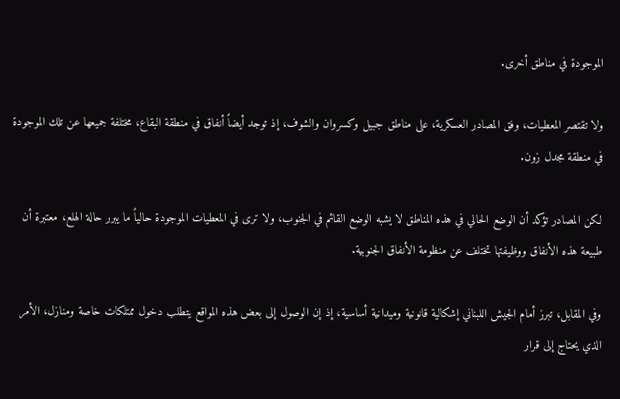الموجودة في مناطق أخرى.

ولا تقتصر المعطيات، وفق المصادر العسكرية، على مناطق جبيل وكسروان والشوف، إذ توجد أيضاً أنفاق في منطقة البقاع، مختلفة جميعها عن تلك الموجودة في منطقة مجدل زون.

لكن المصادر تؤكد أن الوضع الحالي في هذه المناطق لا يشبه الوضع القائم في الجنوب، ولا ترى في المعطيات الموجودة حالياً ما يبرر حالة الهلع، معتبرة أن طبيعة هذه الأنفاق ووظيفتها تختلف عن منظومة الأنفاق الجنوبية.

وفي المقابل، تبرز أمام الجيش اللبناني إشكالية قانونية وميدانية أساسية، إذ إن الوصول إلى بعض هذه المواقع يتطلب دخول ممتلكات خاصة ومنازل، الأمر الذي يحتاج إلى قرار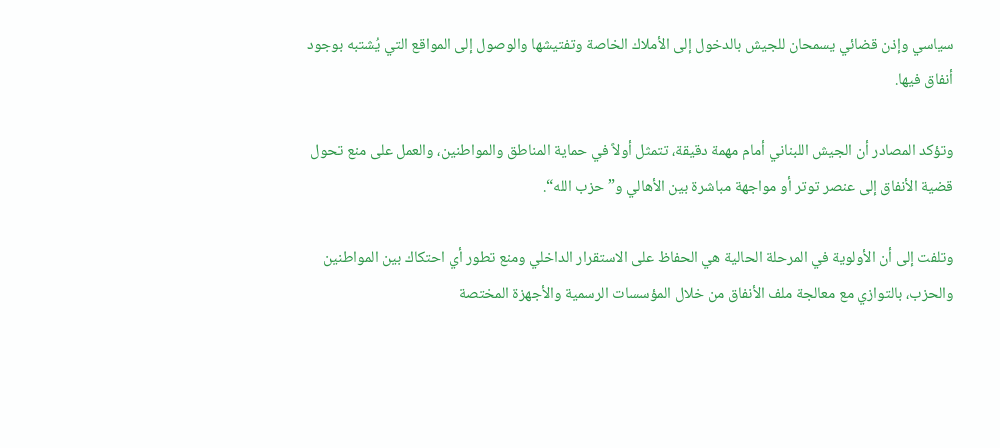سياسي وإذن قضائي يسمحان للجيش بالدخول إلى الأملاك الخاصة وتفتيشها والوصول إلى المواقع التي يُشتبه بوجود أنفاق فيها.

وتؤكد المصادر أن الجيش اللبناني أمام مهمة دقيقة، تتمثل أولاً في حماية المناطق والمواطنين، والعمل على منع تحول قضية الأنفاق إلى عنصر توتر أو مواجهة مباشرة بين الأهالي و”حزب الله“.

وتلفت إلى أن الأولوية في المرحلة الحالية هي الحفاظ على الاستقرار الداخلي ومنع تطور أي احتكاك بين المواطنين والحزب، بالتوازي مع معالجة ملف الأنفاق من خلال المؤسسات الرسمية والأجهزة المختصة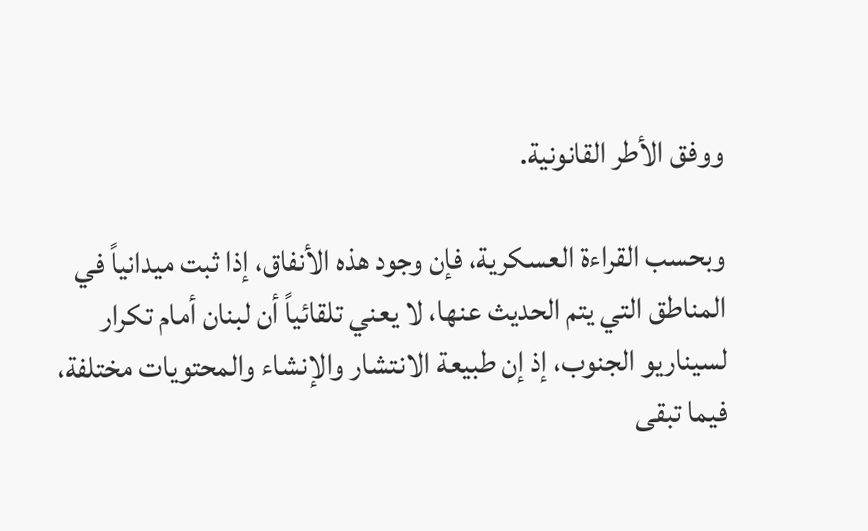ووفق الأطر القانونية.

وبحسب القراءة العسكرية، فإن وجود هذه الأنفاق، إذا ثبت ميدانياً في المناطق التي يتم الحديث عنها، لا يعني تلقائياً أن لبنان أمام تكرار لسيناريو الجنوب، إذ إن طبيعة الانتشار والإنشاء والمحتويات مختلفة، فيما تبقى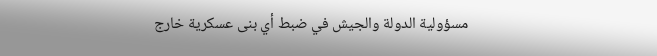مسؤولية الدولة والجيش في ضبط أي بنى عسكرية خارج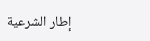إطار الشرعية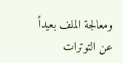ومعالجة الملف بعيداً عن التوترات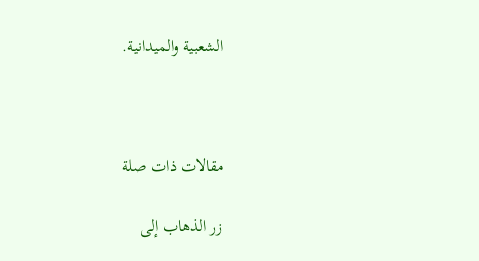الشعبية والميدانية.



مقالات ذات صلة

زر الذهاب إلى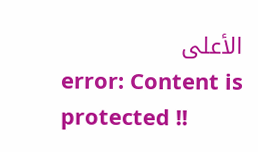الأعلى
error: Content is protected !!